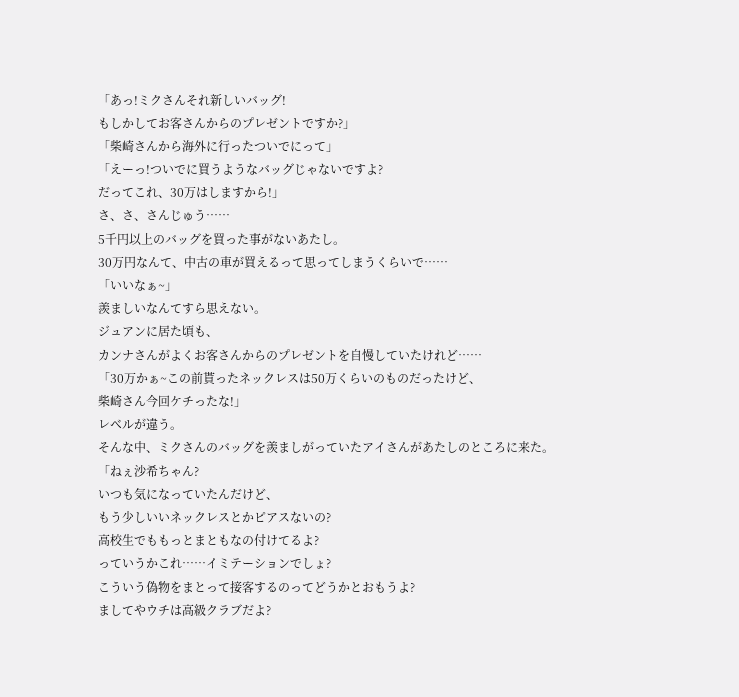「あっ!ミクさんそれ新しいバッグ!
もしかしてお客さんからのプレゼントですか?」
「柴崎さんから海外に行ったついでにって」
「えーっ!ついでに買うようなバッグじゃないですよ?
だってこれ、30万はしますから!」
さ、さ、さんじゅう……
5千円以上のバッグを買った事がないあたし。
30万円なんて、中古の車が買えるって思ってしまうくらいで……
「いいなぁ~」
羨ましいなんてすら思えない。
ジュアンに居た頃も、
カンナさんがよくお客さんからのプレゼントを自慢していたけれど……
「30万かぁ~この前貰ったネックレスは50万くらいのものだったけど、
柴崎さん今回ケチったな!」
レベルが違う。
そんな中、ミクさんのバッグを羨ましがっていたアイさんがあたしのところに来た。
「ねぇ沙希ちゃん?
いつも気になっていたんだけど、
もう少しいいネックレスとかピアスないの?
高校生でももっとまともなの付けてるよ?
っていうかこれ……イミテーションでしょ?
こういう偽物をまとって接客するのってどうかとおもうよ?
ましてやウチは高級クラブだよ?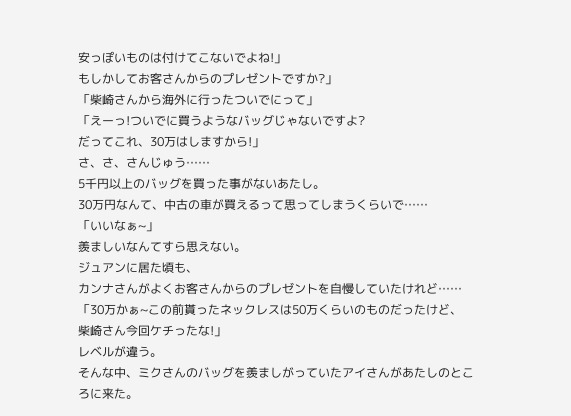安っぽいものは付けてこないでよね!」
もしかしてお客さんからのプレゼントですか?」
「柴崎さんから海外に行ったついでにって」
「えーっ!ついでに買うようなバッグじゃないですよ?
だってこれ、30万はしますから!」
さ、さ、さんじゅう……
5千円以上のバッグを買った事がないあたし。
30万円なんて、中古の車が買えるって思ってしまうくらいで……
「いいなぁ~」
羨ましいなんてすら思えない。
ジュアンに居た頃も、
カンナさんがよくお客さんからのプレゼントを自慢していたけれど……
「30万かぁ~この前貰ったネックレスは50万くらいのものだったけど、
柴崎さん今回ケチったな!」
レベルが違う。
そんな中、ミクさんのバッグを羨ましがっていたアイさんがあたしのところに来た。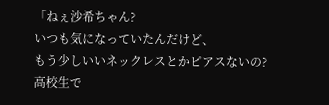「ねぇ沙希ちゃん?
いつも気になっていたんだけど、
もう少しいいネックレスとかピアスないの?
高校生で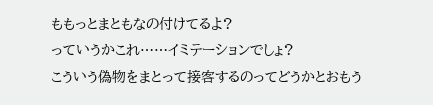ももっとまともなの付けてるよ?
っていうかこれ……イミテーションでしょ?
こういう偽物をまとって接客するのってどうかとおもう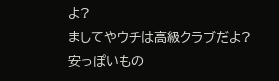よ?
ましてやウチは高級クラブだよ?
安っぽいもの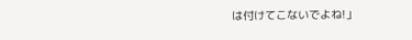は付けてこないでよね!」